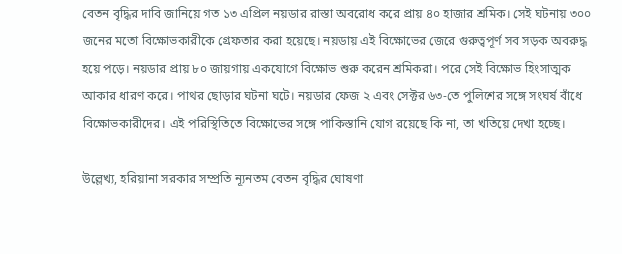বেতন বৃদ্ধির দাবি জানিয়ে গত ১৩ এপ্রিল নয়ডার রাস্তা অবরোধ করে প্রায় ৪০ হাজার শ্রমিক। সেই ঘটনায় ৩০০ জনের মতো বিক্ষোভকারীকে গ্রেফতার করা হয়েছে। নয়ডায় এই বিক্ষোভের জেরে গুরুত্বপূর্ণ সব সড়ক অবরুদ্ধ হয়ে পড়ে। নয়ডার প্রায় ৮০ জায়গায় একযোগে বিক্ষোভ শুরু করেন শ্রমিকরা। পরে সেই বিক্ষোভ হিংসাত্মক আকার ধারণ করে। পাথর ছোড়ার ঘটনা ঘটে। নয়ডার ফেজ ২ এবং সেক্টর ৬৩-তে পুলিশের সঙ্গে সংঘর্ষ বাঁধে বিক্ষোভকারীদের। এই পরিস্থিতিতে বিক্ষোভের সঙ্গে পাকিস্তানি যোগ রয়েছে কি না, তা খতিয়ে দেখা হচ্ছে।

উল্লেখ্য, হরিয়ানা সরকার সম্প্রতি ন্যূনতম বেতন বৃদ্ধির ঘোষণা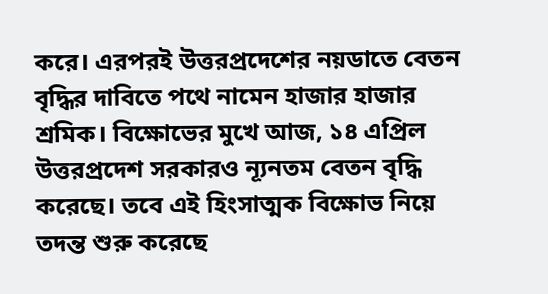করে। এরপরই উত্তরপ্রদেশের নয়ডাতে বেতন বৃদ্ধির দাবিতে পথে নামেন হাজার হাজার শ্রমিক। বিক্ষোভের মুখে আজ, ১৪ এপ্রিল উত্তরপ্রদেশ সরকারও ন্যূনতম বেতন বৃদ্ধি করেছে। তবে এই হিংসাত্মক বিক্ষোভ নিয়ে তদন্ত শুরু করেছে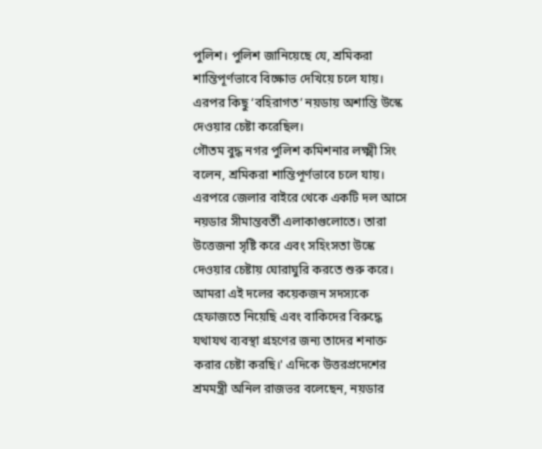পুলিশ। পুলিশ জানিয়েছে যে, শ্রমিকরা শান্তিপূর্ণভাবে বিক্ষোভ দেখিয়ে চলে যায়। এরপর কিছু ‘বহিরাগত’ নয়ডায় অশান্তি উস্কে দেওয়ার চেষ্টা করেছিল।
গৌতম বুদ্ধ নগর পুলিশ কমিশনার লক্ষ্মী সিং বলেন, শ্রমিকরা শান্তিপূর্ণভাবে চলে যায়। এরপরে জেলার বাইরে থেকে একটি দল আসে নয়ডার সীমান্তবর্তী এলাকাগুলোতে। তারা উত্তেজনা সৃষ্টি করে এবং সহিংসতা উস্কে দেওয়ার চেষ্টায় ঘোরাঘুরি করতে শুরু করে। আমরা এই দলের কয়েকজন সদস্যকে হেফাজতে নিয়েছি এবং বাকিদের বিরুদ্ধে যথাযথ ব্যবস্থা গ্রহণের জন্য তাদের শনাক্ত করার চেষ্টা করছি।' এদিকে উত্তরপ্রদেশের শ্রমমন্ত্রী অনিল রাজভর বলেছেন, নয়ডার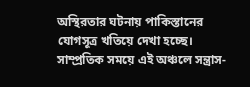অস্থিরতার ঘটনায় পাকিস্তানের যোগসূত্র খতিয়ে দেখা হচ্ছে। সাম্প্রতিক সময়ে এই অঞ্চলে সন্ত্রাস-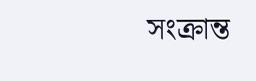সংক্রান্ত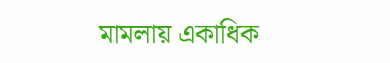মামলায় একাধিক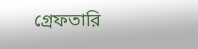গ্রেফতারি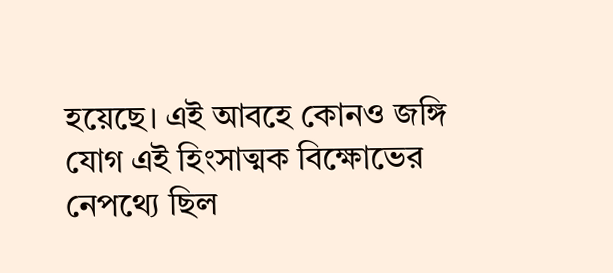হয়েছে। এই আবহে কোনও জঙ্গি যোগ এই হিংসাত্মক বিক্ষোভের নেপথ্যে ছিল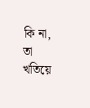কি না, তা খতিয়ে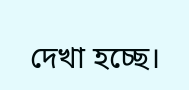দেখা হচ্ছে।